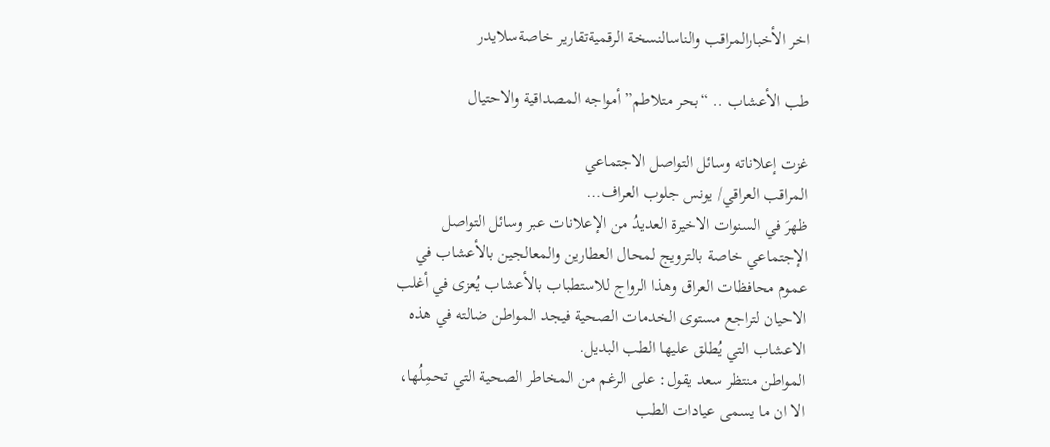اخر الأخبارالمراقب والناسالنسخة الرقميةتقارير خاصةسلايدر

طب الأعشاب .. “بحر متلاطم” أمواجه المصداقية والاحتيال

غزت إعلاناته وسائل التواصل الاجتماعي
المراقب العراقي/ يونس جلوب العراف…
ظهرَ في السنوات الاخيرة العديدُ من الإعلانات عبر وسائل التواصل الإجتماعي خاصة بالترويج لمحال العطارين والمعالجين بالأعشاب في عموم محافظات العراق وهذا الرواج للاستطباب بالأعشاب يُعزى في أغلب الاحيان لتراجع مستوى الخدمات الصحية فيجد المواطن ضالته في هذه الاعشاب التي يُطلق عليها الطب البديل.
المواطن منتظر سعد يقول: على الرغم من المخاطر الصحية التي تحمِلُها، الا ان ما يسمى عيادات الطب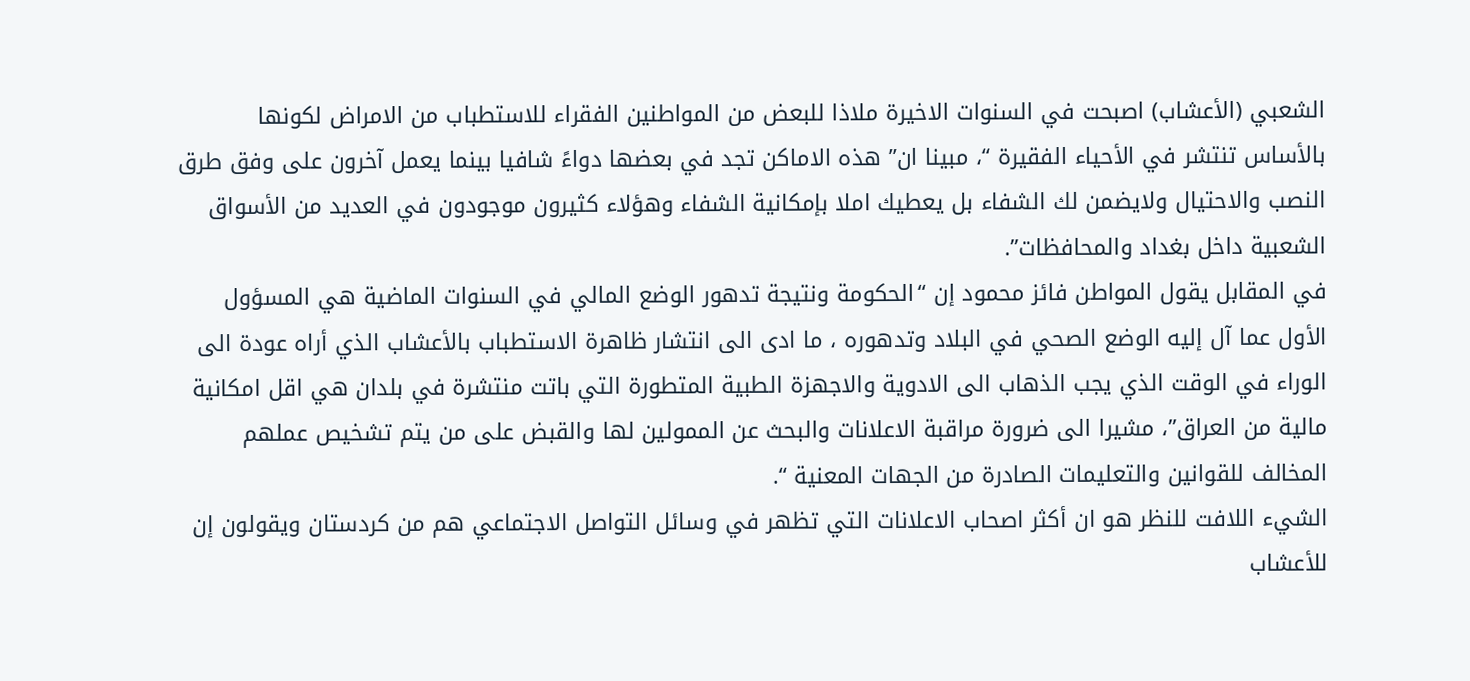الشعبي (الأعشاب) اصبحت في السنوات الاخيرة ملاذا للبعض من المواطنين الفقراء للاستطباب من الامراض لكونها بالأساس تنتشر في الأحياء الفقيرة “، مبينا ان” هذه الاماكن تجد في بعضها دواءً شافيا بينما يعمل آخرون على وفق طرق النصب والاحتيال ولايضمن لك الشفاء بل يعطيك املا بإمكانية الشفاء وهؤلاء كثيرون موجودون في العديد من الأسواق الشعبية داخل بغداد والمحافظات”.
في المقابل يقول المواطن فائز محمود إن “الحكومة ونتيجة تدهور الوضع المالي في السنوات الماضية هي المسؤول الأول عما آل إليه الوضع الصحي في البلاد وتدهوره ، ما ادى الى انتشار ظاهرة الاستطباب بالأعشاب الذي أراه عودة الى الوراء في الوقت الذي يجب الذهاب الى الادوية والاجهزة الطبية المتطورة التي باتت منتشرة في بلدان هي اقل امكانية مالية من العراق”، مشيرا الى ضرورة مراقبة الاعلانات والبحث عن الممولين لها والقبض على من يتم تشخيص عملهم المخالف للقوانين والتعليمات الصادرة من الجهات المعنية “.
الشيء اللافت للنظر هو ان أكثر اصحاب الاعلانات التي تظهر في وسائل التواصل الاجتماعي هم من كردستان ويقولون إن للأعشاب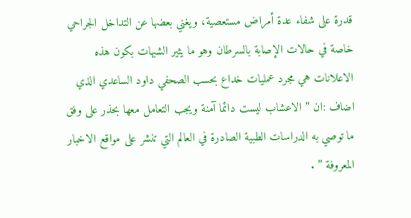قدرة على شفاء عدة أمراض مستعصية، ويغني بعضها عن التداخل الجراحي خاصة في حالات الإصابة بالسرطان وهو ما يثير الشبهات بكون هذه الاعلانات هي مجرد عمليات خداع بحسب الصحفي داود الساعدي الذي اضاف :ان ” الاعشاب ليست دائما آمنة ويجب التعامل معها بحذر على وفق ما توصي به الدراسات الطبية الصادرة في العالم التي تنشر على مواقع الاخبار المعروفة ” .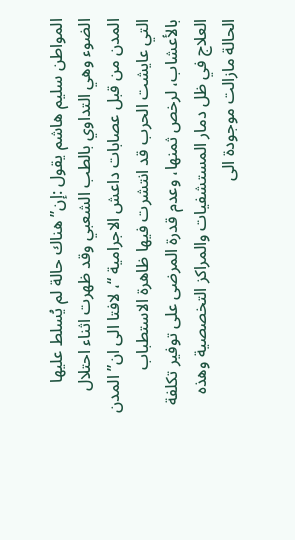المواطن سليم هاشم يقول :إن” هناك حالة لم يُسلط عليها الضوء وهي التداوي بالطب الشعبي وقد ظهرت اثناء احتلال المدن من قبل عصابات داعش الاجرامية “، لافتا الى ان”المدن التي عايشت الحرب قد انتشرت فيها ظاهرة الاستطباب بالأعشاب، لرخص ثمنها، وعدم قدرة المرضى على توفير تكلفة العلاج في ظل دمار المستشفيات والمراكز التخصصية وهذه الحالة مازالت موجودة الى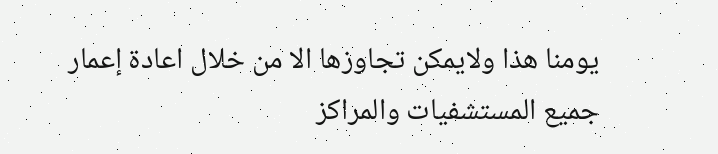يومنا هذا ولايمكن تجاوزها الا من خلال اعادة إعمار جميع المستشفيات والمراكز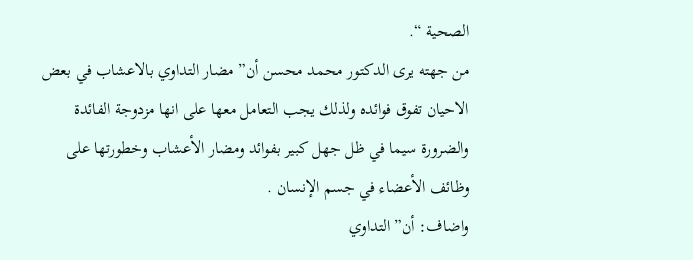الصحية “.
من جهته يرى الدكتور محمد محسن أن” مضار التداوي بالاعشاب في بعض الاحيان تفوق فوائده ولذلك يجب التعامل معها على انها مزدوجة الفائدة والضرورة سيما في ظل جهل كبير بفوائد ومضار الأعشاب وخطورتها على وظائف الأعضاء في جسم الإنسان .
واضاف: أن” التداوي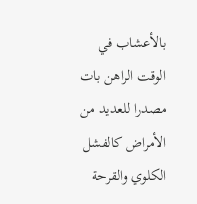بالأعشاب في الوقت الراهن بات مصدرا للعديد من الأمراض كالفشل الكلوي والقرحة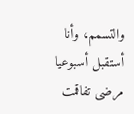والتسمم، وأنا أستقبل أسبوعيا مرضى تفاقمت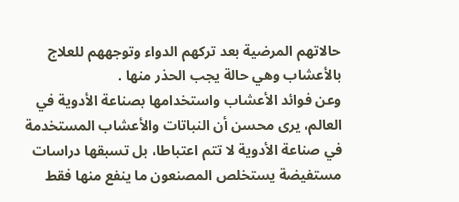حالاتهم المرضية بعد تركهم الدواء وتوجههم للعلاج بالأعشاب وهي حالة يجب الحذر منها .
وعن فوائد الأعشاب واستخدامها بصناعة الأدوية في العالم، يرى محسن أن النباتات والأعشاب المستخدمة في صناعة الأدوية لا تتم اعتباطا، بل تسبقها دراسات مستفيضة يستخلص المصنعون ما ينفع منها فقط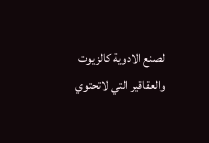لصنع الادوية كالزيوت والعقاقير التي لاتحتوي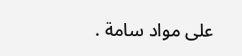على مواد سامة .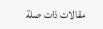مقالات ذات صلة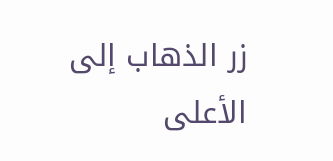زر الذهاب إلى الأعلى